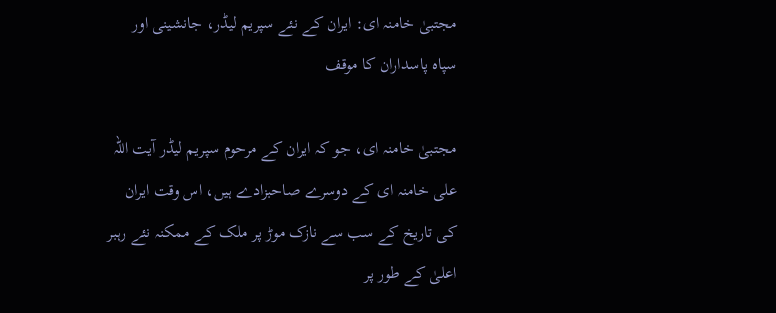مجتبیٰ خامنہ ای: ایران کے نئے سپریم لیڈر، جانشینی اور سپاہ پاسداران کا موقف

مجتبیٰ خامنہ ای، جو کہ ایران کے مرحوم سپریم لیڈر آیت اللہ علی خامنہ ای کے دوسرے صاحبزادے ہیں، اس وقت ایران کی تاریخ کے سب سے نازک موڑ پر ملک کے ممکنہ نئے رہبر اعلیٰ کے طور پر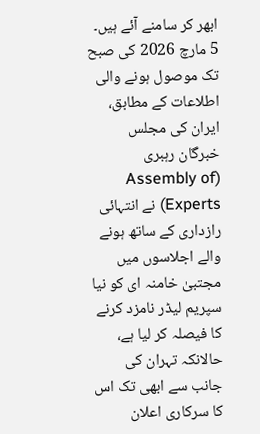ابھر کر سامنے آئے ہیں۔ 5 مارچ 2026 کی صبح تک موصول ہونے والی اطلاعات کے مطابق، ایران کی مجلس خبرگان رہبری (Assembly of Experts) نے انتہائی رازداری کے ساتھ ہونے والے اجلاسوں میں مجتبیٰ خامنہ ای کو نیا سپریم لیڈر نامزد کرنے کا فیصلہ کر لیا ہے، حالانکہ تہران کی جانب سے ابھی تک اس کا سرکاری اعلان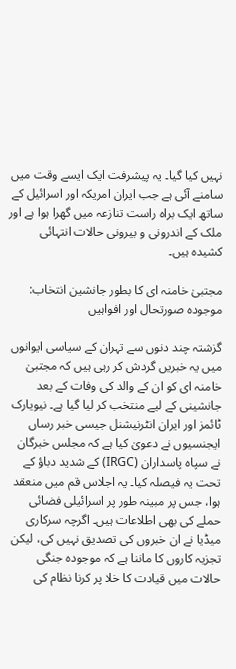نہیں کیا گیا۔ یہ پیشرفت ایک ایسے وقت میں سامنے آئی ہے جب ایران امریکہ اور اسرائیل کے ساتھ ایک براہ راست تنازعہ میں گھرا ہوا ہے اور ملک کے اندرونی و بیرونی حالات انتہائی کشیدہ ہیں۔

مجتبیٰ خامنہ ای کا بطور جانشین انتخاب: موجودہ صورتحال اور افواہیں

گزشتہ چند دنوں سے تہران کے سیاسی ایوانوں میں یہ خبریں گردش کر رہی ہیں کہ مجتبیٰ خامنہ ای کو ان کے والد کی وفات کے بعد جانشینی کے لیے منتخب کر لیا گیا ہے۔ نیویارک ٹائمز اور ایران انٹرنیشنل جیسی خبر رساں ایجنسیوں نے دعویٰ کیا ہے کہ مجلس خبرگان نے سپاہ پاسداران (IRGC) کے شدید دباؤ کے تحت یہ فیصلہ کیا۔ یہ اجلاس قم میں منعقد ہوا، جس پر مبینہ طور پر اسرائیلی فضائی حملے کی بھی اطلاعات ہیں۔ اگرچہ سرکاری میڈیا نے ان خبروں کی تصدیق نہیں کی، لیکن تجزیہ کاروں کا ماننا ہے کہ موجودہ جنگی حالات میں قیادت کا خلا پر کرنا نظام کی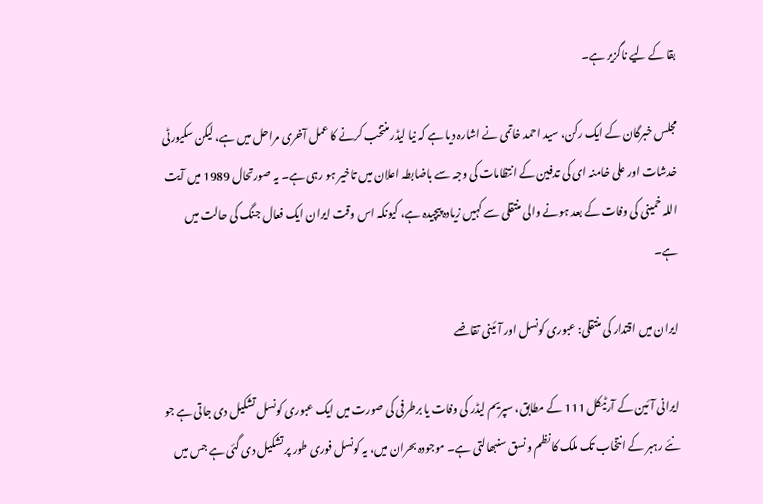بقا کے لیے ناگزیر ہے۔

مجلس خبرگان کے ایک رکن، سید احمد خاتمی نے اشارہ دیا ہے کہ نیا لیڈر منتخب کرنے کا عمل آخری مراحل میں ہے، لیکن سکیورٹی خدشات اور علی خامنہ ای کی تدفین کے انتظامات کی وجہ سے باضابطہ اعلان میں تاخیر ہو رہی ہے۔ یہ صورتحال 1989 میں آیت اللہ خمینی کی وفات کے بعد ہونے والی منتقلی سے کہیں زیادہ پیچیدہ ہے، کیونکہ اس وقت ایران ایک فعال جنگ کی حالت میں ہے۔

ایران میں اقتدار کی منتقلی: عبوری کونسل اور آئینی تقاضے

ایرانی آئین کے آرٹیکل 111 کے مطابق، سپریم لیڈر کی وفات یا برطرفی کی صورت میں ایک عبوری کونسل تشکیل دی جاتی ہے جو نئے رہبر کے انتخاب تک ملک کا نظم و نسق سنبھالتی ہے۔ موجودہ بحران میں، یہ کونسل فوری طور پر تشکیل دی گئی ہے جس میں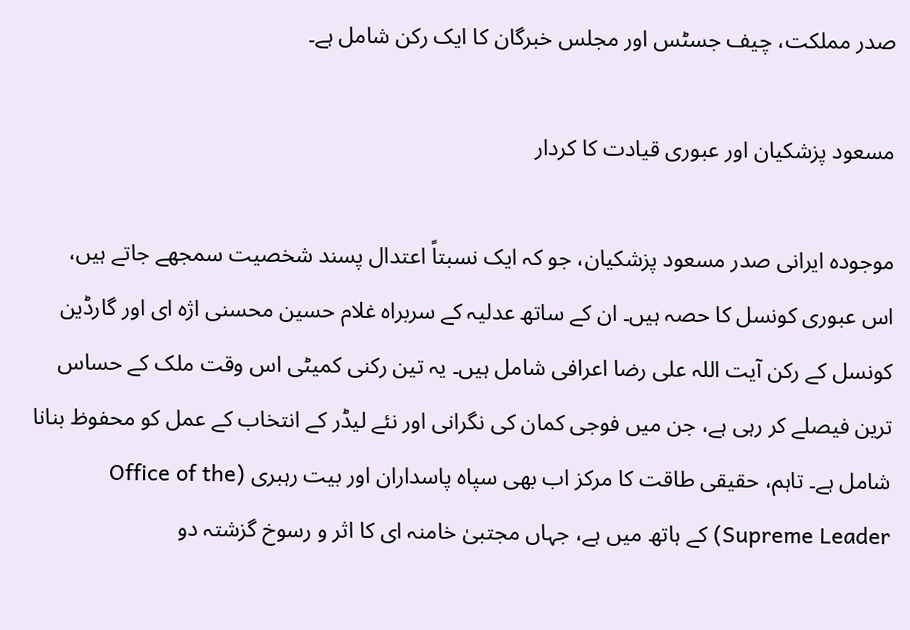صدر مملکت، چیف جسٹس اور مجلس خبرگان کا ایک رکن شامل ہے۔

مسعود پزشکیان اور عبوری قیادت کا کردار

موجودہ ایرانی صدر مسعود پزشکیان، جو کہ ایک نسبتاً اعتدال پسند شخصیت سمجھے جاتے ہیں، اس عبوری کونسل کا حصہ ہیں۔ ان کے ساتھ عدلیہ کے سربراہ غلام حسین محسنی اژہ ای اور گارڈین کونسل کے رکن آیت اللہ علی رضا اعرافی شامل ہیں۔ یہ تین رکنی کمیٹی اس وقت ملک کے حساس ترین فیصلے کر رہی ہے، جن میں فوجی کمان کی نگرانی اور نئے لیڈر کے انتخاب کے عمل کو محفوظ بنانا شامل ہے۔ تاہم، حقیقی طاقت کا مرکز اب بھی سپاہ پاسداران اور بیت رہبری (Office of the Supreme Leader) کے ہاتھ میں ہے، جہاں مجتبیٰ خامنہ ای کا اثر و رسوخ گزشتہ دو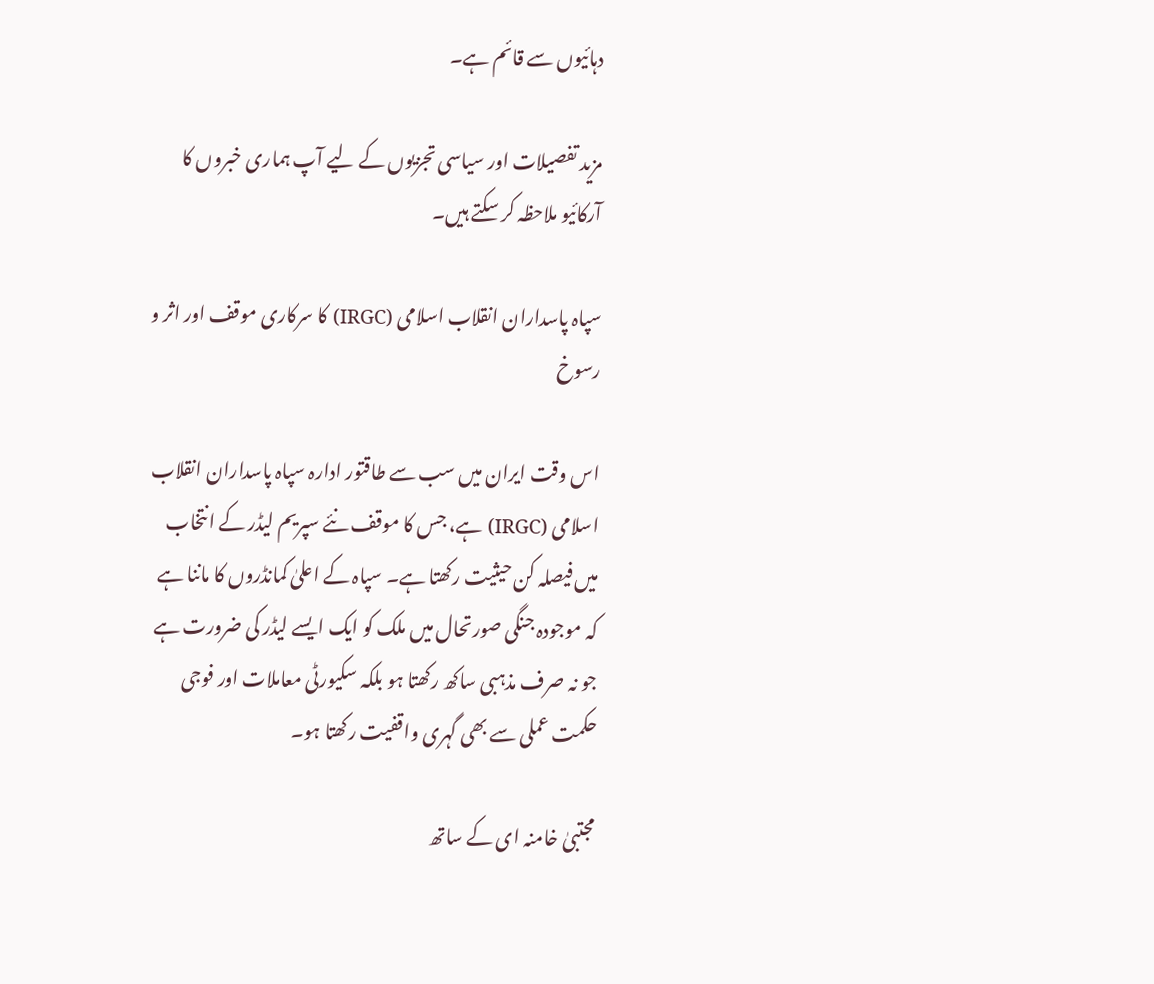دہائیوں سے قائم ہے۔

مزید تفصیلات اور سیاسی تجزیوں کے لیے آپ ہماری خبروں کا آرکائیو ملاحظہ کر سکتے ہیں۔

سپاہ پاسداران انقلاب اسلامی (IRGC) کا سرکاری موقف اور اثر و رسوخ

اس وقت ایران میں سب سے طاقتور ادارہ سپاہ پاسداران انقلاب اسلامی (IRGC) ہے، جس کا موقف نئے سپریم لیڈر کے انتخاب میں فیصلہ کن حیثیت رکھتا ہے۔ سپاہ کے اعلیٰ کمانڈروں کا ماننا ہے کہ موجودہ جنگی صورتحال میں ملک کو ایک ایسے لیڈر کی ضرورت ہے جو نہ صرف مذہبی ساکھ رکھتا ہو بلکہ سکیورٹی معاملات اور فوجی حکمت عملی سے بھی گہری واقفیت رکھتا ہو۔

مجتبیٰ خامنہ ای کے ساتھ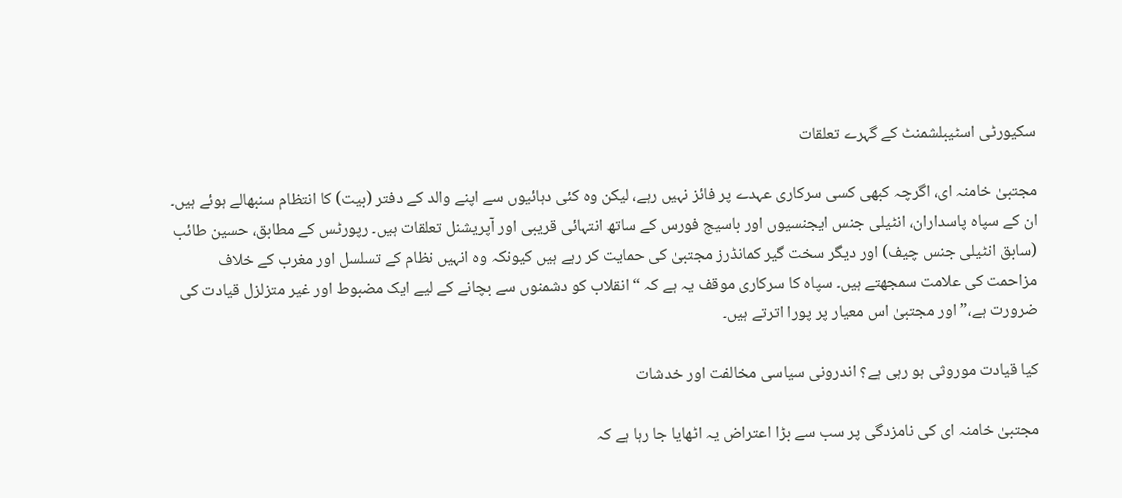سکیورٹی اسٹیبلشمنٹ کے گہرے تعلقات

مجتبیٰ خامنہ ای، اگرچہ کبھی کسی سرکاری عہدے پر فائز نہیں رہے، لیکن وہ کئی دہائیوں سے اپنے والد کے دفتر (بیت) کا انتظام سنبھالے ہوئے ہیں۔ ان کے سپاہ پاسداران، انٹیلی جنس ایجنسیوں اور باسیج فورس کے ساتھ انتہائی قریبی اور آپریشنل تعلقات ہیں۔ رپورٹس کے مطابق، حسین طائب (سابق انٹیلی جنس چیف) اور دیگر سخت گیر کمانڈرز مجتبیٰ کی حمایت کر رہے ہیں کیونکہ وہ انہیں نظام کے تسلسل اور مغرب کے خلاف مزاحمت کی علامت سمجھتے ہیں۔ سپاہ کا سرکاری موقف یہ ہے کہ “انقلاب کو دشمنوں سے بچانے کے لیے ایک مضبوط اور غیر متزلزل قیادت کی ضرورت ہے،” اور مجتبیٰ اس معیار پر پورا اترتے ہیں۔

کیا قیادت موروثی ہو رہی ہے؟ اندرونی سیاسی مخالفت اور خدشات

مجتبیٰ خامنہ ای کی نامزدگی پر سب سے بڑا اعتراض یہ اٹھایا جا رہا ہے کہ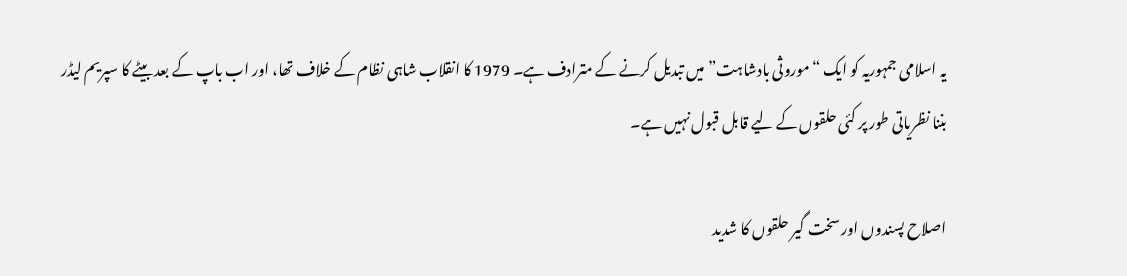یہ اسلامی جمہوریہ کو ایک “موروثی بادشاہت” میں تبدیل کرنے کے مترادف ہے۔ 1979 کا انقلاب شاہی نظام کے خلاف تھا، اور اب باپ کے بعد بیٹے کا سپریم لیڈر بننا نظریاتی طور پر کئی حلقوں کے لیے قابل قبول نہیں ہے۔

اصلاح پسندوں اور سخت گیر حلقوں کا شدید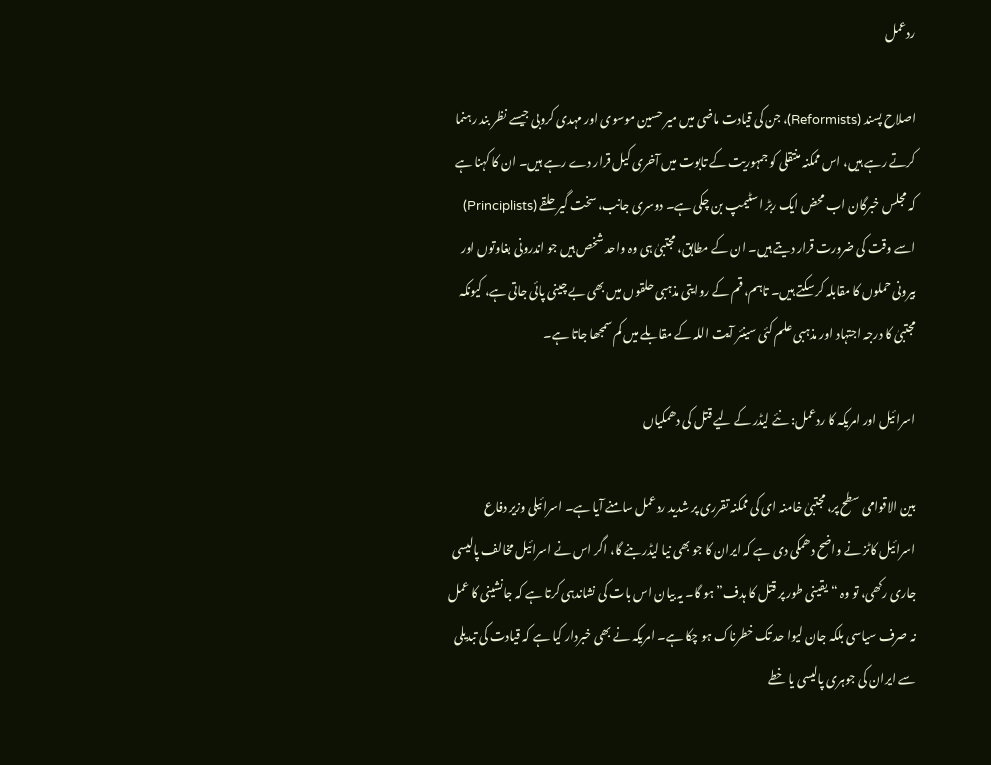ردعمل

اصلاح پسند (Reformists)، جن کی قیادت ماضی میں میر حسین موسوی اور مہدی کروبی جیسے نظر بند رہنما کرتے رہے ہیں، اس ممکنہ منتقلی کو جمہوریت کے تابوت میں آخری کیل قرار دے رہے ہیں۔ ان کا کہنا ہے کہ مجلس خبرگان اب محض ایک ربڑ اسٹیمپ بن چکی ہے۔ دوسری جانب، سخت گیر حلقے (Principlists) اسے وقت کی ضرورت قرار دیتے ہیں۔ ان کے مطابق، مجتبیٰ ہی وہ واحد شخص ہیں جو اندرونی بغاوتوں اور بیرونی حملوں کا مقابلہ کر سکتے ہیں۔ تاہم، قم کے روایتی مذہبی حلقوں میں بھی بے چینی پائی جاتی ہے، کیونکہ مجتبیٰ کا درجہ اجتہاد اور مذہبی علم کئی سینئر آیت اللہ کے مقابلے میں کم سمجھا جاتا ہے۔

اسرائیل اور امریکہ کا ردعمل: نئے لیڈر کے لیے قتل کی دھمکیاں

بین الاقوامی سطح پر، مجتبیٰ خامنہ ای کی ممکنہ تقرری پر شدید ردعمل سامنے آیا ہے۔ اسرائیلی وزیر دفاع اسرائیل کاٹز نے واضح دھمکی دی ہے کہ ایران کا جو بھی نیا لیڈر بنے گا، اگر اس نے اسرائیل مخالف پالیسی جاری رکھی، تو وہ “یقینی طور پر قتل کا ہدف” ہو گا۔ یہ بیان اس بات کی نشاندہی کرتا ہے کہ جانشینی کا عمل نہ صرف سیاسی بلکہ جان لیوا حد تک خطرناک ہو چکا ہے۔ امریکہ نے بھی خبردار کیا ہے کہ قیادت کی تبدیلی سے ایران کی جوہری پالیسی یا خطے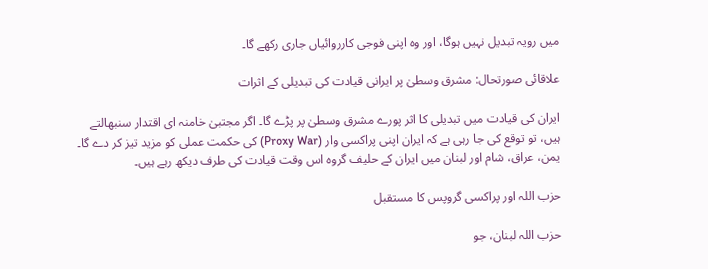میں رویہ تبدیل نہیں ہوگا، اور وہ اپنی فوجی کارروائیاں جاری رکھے گا۔

علاقائی صورتحال: مشرق وسطیٰ پر ایرانی قیادت کی تبدیلی کے اثرات

ایران کی قیادت میں تبدیلی کا اثر پورے مشرق وسطیٰ پر پڑے گا۔ اگر مجتبیٰ خامنہ ای اقتدار سنبھالتے ہیں، تو توقع کی جا رہی ہے کہ ایران اپنی پراکسی وار (Proxy War) کی حکمت عملی کو مزید تیز کر دے گا۔ یمن، عراق، شام اور لبنان میں ایران کے حلیف گروہ اس وقت قیادت کی طرف دیکھ رہے ہیں۔

حزب اللہ اور پراکسی گروپس کا مستقبل

حزب اللہ لبنان، جو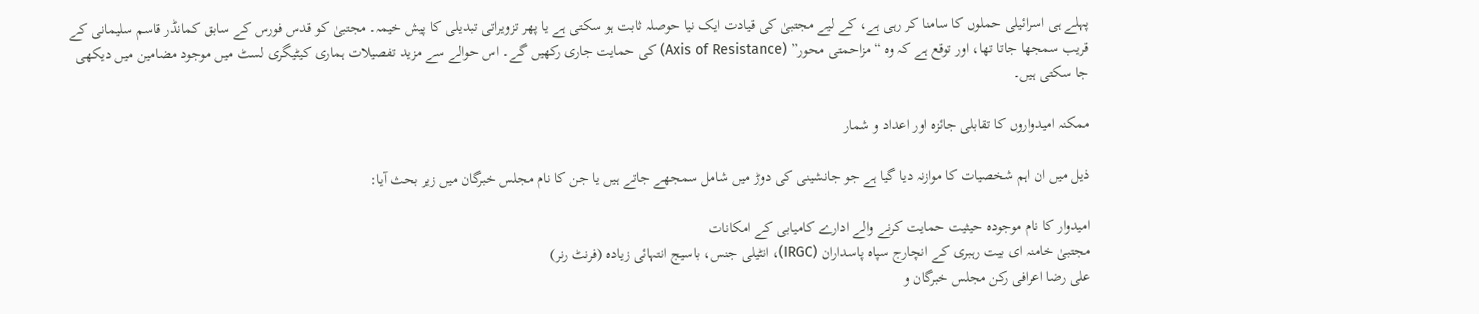پہلے ہی اسرائیلی حملوں کا سامنا کر رہی ہے، کے لیے مجتبیٰ کی قیادت ایک نیا حوصلہ ثابت ہو سکتی ہے یا پھر تزویراتی تبدیلی کا پیش خیمہ۔ مجتبیٰ کو قدس فورس کے سابق کمانڈر قاسم سلیمانی کے قریب سمجھا جاتا تھا، اور توقع ہے کہ وہ “مزاحمتی محور” (Axis of Resistance) کی حمایت جاری رکھیں گے۔ اس حوالے سے مزید تفصیلات ہماری کیٹیگری لسٹ میں موجود مضامین میں دیکھی جا سکتی ہیں۔

ممکنہ امیدواروں کا تقابلی جائزہ اور اعداد و شمار

ذیل میں ان اہم شخصیات کا موازنہ دیا گیا ہے جو جانشینی کی دوڑ میں شامل سمجھے جاتے ہیں یا جن کا نام مجلس خبرگان میں زیر بحث آیا:

امیدوار کا نام موجودہ حیثیت حمایت کرنے والے ادارے کامیابی کے امکانات
مجتبیٰ خامنہ ای بیت رہبری کے انچارج سپاہ پاسداران (IRGC)، انٹیلی جنس، باسیج انتہائی زیادہ (فرنٹ رنر)
علی رضا اعرافی رکن مجلس خبرگان و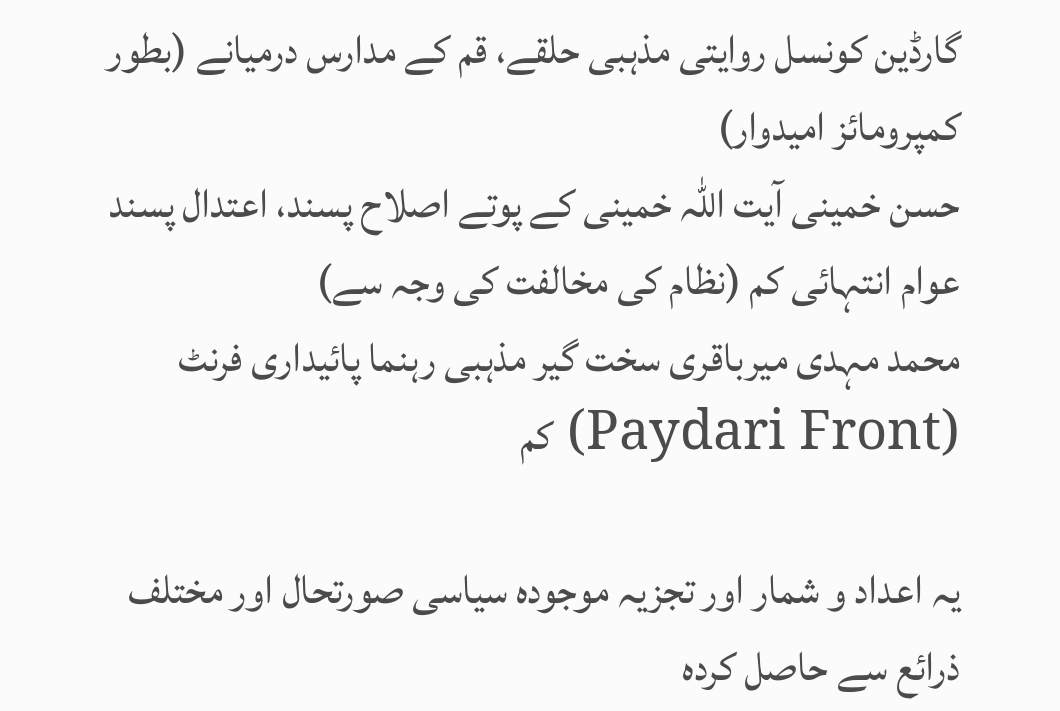گارڈین کونسل روایتی مذہبی حلقے، قم کے مدارس درمیانے (بطور کمپرومائز امیدوار)
حسن خمینی آیت اللہ خمینی کے پوتے اصلاح پسند، اعتدال پسند عوام انتہائی کم (نظام کی مخالفت کی وجہ سے)
محمد مہدی میرباقری سخت گیر مذہبی رہنما پائیداری فرنٹ (Paydari Front) کم

یہ اعداد و شمار اور تجزیہ موجودہ سیاسی صورتحال اور مختلف ذرائع سے حاصل کردہ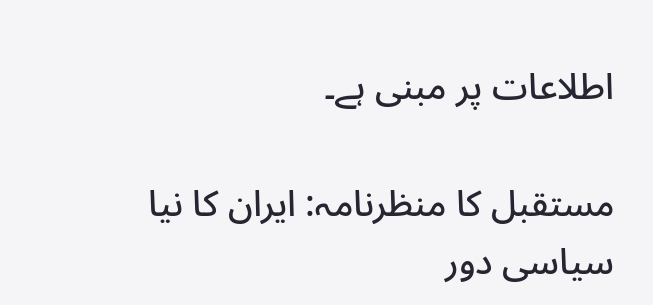اطلاعات پر مبنی ہے۔

مستقبل کا منظرنامہ: ایران کا نیا سیاسی دور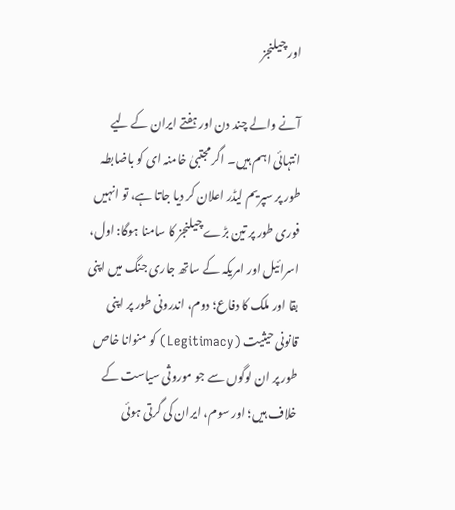اور چیلنجز

آنے والے چند دن اور ہفتے ایران کے لیے انتہائی اہم ہیں۔ اگر مجتبیٰ خامنہ ای کو باضابطہ طور پر سپریم لیڈر اعلان کر دیا جاتا ہے، تو انہیں فوری طور پر تین بڑے چیلنجز کا سامنا ہوگا: اول، اسرائیل اور امریکہ کے ساتھ جاری جنگ میں اپنی بقا اور ملک کا دفاع؛ دوم، اندرونی طور پر اپنی قانونی حیثیت (Legitimacy) کو منوانا خاص طور پر ان لوگوں سے جو موروثی سیاست کے خلاف ہیں؛ اور سوم، ایران کی گرتی ہوئی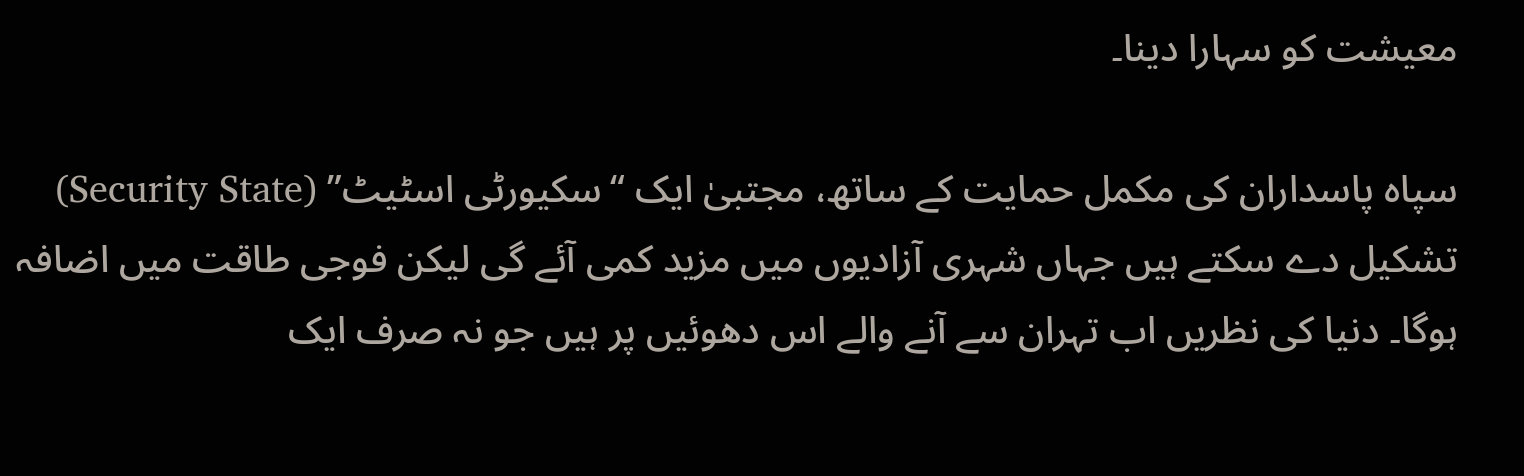معیشت کو سہارا دینا۔

سپاہ پاسداران کی مکمل حمایت کے ساتھ، مجتبیٰ ایک “سکیورٹی اسٹیٹ” (Security State) تشکیل دے سکتے ہیں جہاں شہری آزادیوں میں مزید کمی آئے گی لیکن فوجی طاقت میں اضافہ ہوگا۔ دنیا کی نظریں اب تہران سے آنے والے اس دھوئیں پر ہیں جو نہ صرف ایک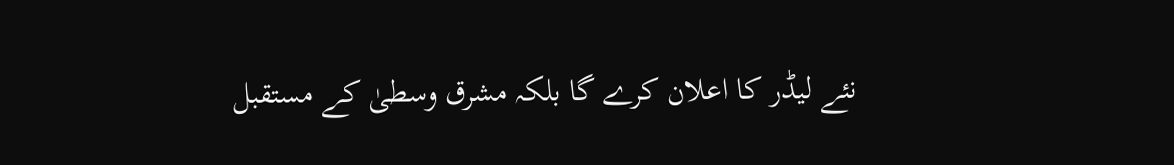نئے لیڈر کا اعلان کرے گا بلکہ مشرق وسطیٰ کے مستقبل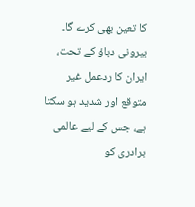کا تعین بھی کرے گا۔ بیرونی دباؤ کے تحت، ایران کا ردعمل غیر متوقع اور شدید ہو سکتا ہے، جس کے لیے عالمی برادری کو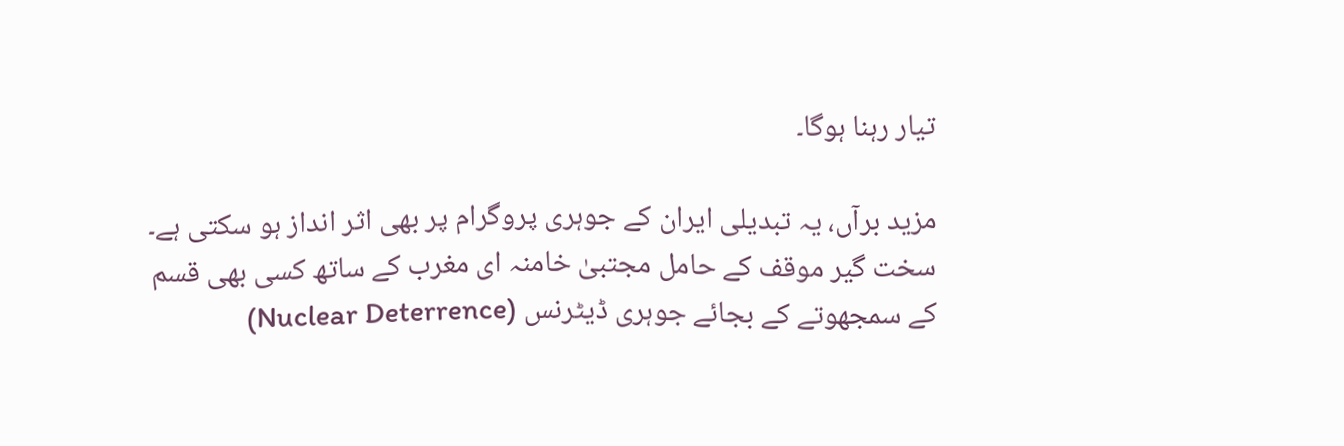تیار رہنا ہوگا۔

مزید برآں، یہ تبدیلی ایران کے جوہری پروگرام پر بھی اثر انداز ہو سکتی ہے۔ سخت گیر موقف کے حامل مجتبیٰ خامنہ ای مغرب کے ساتھ کسی بھی قسم کے سمجھوتے کے بجائے جوہری ڈیٹرنس (Nuclear Deterrence)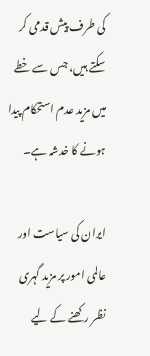کی طرف پیش قدمی کر سکتے ہیں، جس سے خطے میں مزید عدم استحکام پیدا ہونے کا خدشہ ہے۔

ایران کی سیاست اور عالمی امور پر مزید گہری نظر رکھنے کے لیے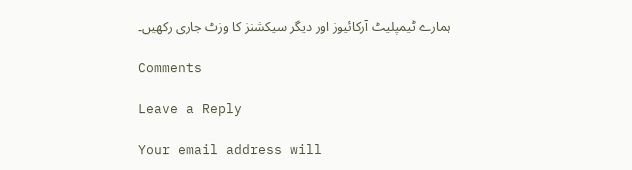ہمارے ٹیمپلیٹ آرکائیوز اور دیگر سیکشنز کا وزٹ جاری رکھیں۔

Comments

Leave a Reply

Your email address will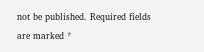not be published. Required fields are marked *